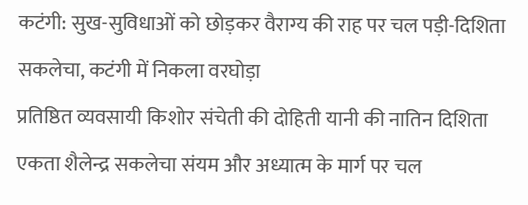कटंगी: सुख-सुविधाओं को छोड़कर वैराग्य की राह पर चल पड़ी-दिशिता सकलेचा, कटंगी में निकला वरघोड़ा
प्रतिष्ठित व्यवसायी किशोर संचेती की दोहिती यानी की नातिन दिशिता एकता शैलेन्द्र सकलेचा संयम और अध्यात्म के मार्ग पर चल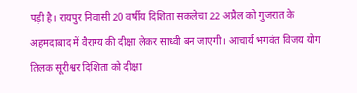पड़ी है। रायपुर निवासी 20 वर्षीय दिशिता सकलेचा 22 अप्रैल को गुजरात के अहमदाबाद में वैराग्य की दीक्षा लेकर साध्वी बन जाएगी। आचार्य भगवंत विजय योग तिलक सूरीश्वर दिशिता को दीक्षा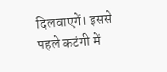दिलवाएगें। इससे पहले कटंगी में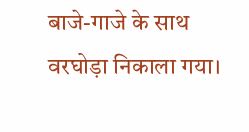बाजे-गाजे के साथ वरघोड़ा निकाला गया।